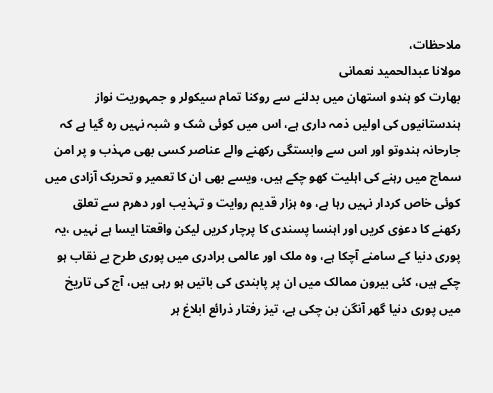ملاحظات،
مولانا عبدالحمید نعمانی
بھارت کو ہندو استھان میں بدلنے سے روکنا تمام سیکولر و جمہوریت نواز ہندستانیوں کی اولیں ذمہ داری ہے، اس میں کوئی شک و شبہ نہیں رہ گیا ہے کہ جارحانہ ہندوتو اور اس سے وابستگی رکھنے والے عناصر کسی بھی مہذب و پر امن سماج میں رہنے کی اہلیت کھو چکے ہیں، ویسے بھی ان کا تعمیر و تحریک آزادی میں کوئی خاص کردار نہیں رہا ہے، وہ ہزار قدیم روایت و تہذیب اور دھرم سے تعلق رکھنے کا دعوٰی کریں اور اہنسا پسندی کا پرچار کریں لیکن واقعتا ایسا ہے نہیں ،یہ پوری دنیا کے سامنے آچکا ہے، وہ ملک اور عالمی برادری میں پوری طرح بے نقاب ہو چکے ہیں، کئی بیرون ممالک میں ان پر پابندی کی باتیں ہو رہی ہیں، آج کی تاریخ میں پوری دنیا گھر آنگن بن چکی ہے، تیز رفتار ذرائع ابلاغ ہر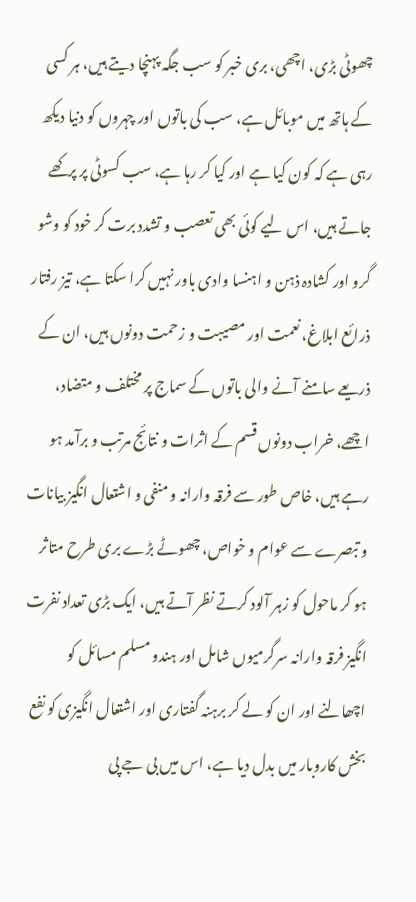چھوٹی بڑی، اچھی، بری خبر کو سب جگہ پہنچا دیتے ہیں، ہر کسی کے ہاتھ میں موبائل ہے، سب کی باتوں اور چہروں کو دنیا دیکھ رہی ہے کہ کون کیا ہے اور کیا کر رہا ہے، سب کسوٹی پر پرکھے جاتے ہیں، اس لیے کوئی بھی تعصب و تشدد برت کر خود کو وشو گرو اور کشادہ ذہن و اہنسا وادی باور نہیں کرا سکتا ہے، تیز رفتار ذرائع ابلاغ، نعمت اور مصیبت و زحمت دونوں ہیں، ان کے ذریعے سامنے آنے والی باتوں کے سماج پر مختلف و متضاد، اچھے، خراب دونوں قسم کے اثرات و نتائج مرتب و برآمد ہو رہے ہیں، خاص طور سے فرقہ وارانہ و منفی و اشتعال انگیز بیانات و تبصرے سے عوام و خواص، چھوٹے بڑے بری طرح متاثر ہو کر ماحول کو زہر آلود کرتے نظر آتے ہیں، ایک بڑی تعداد نفرت انگیز فرقہ وارانہ سرگرمیوں شامل اور ہندو مسلم مسائل کو اچھالنے اور ان کو لے کر برہنہ گفتاری اور اشتعال انگیزی کو نفع بخش کاروبار میں بدل دیا ہے، اس میں بی جے پی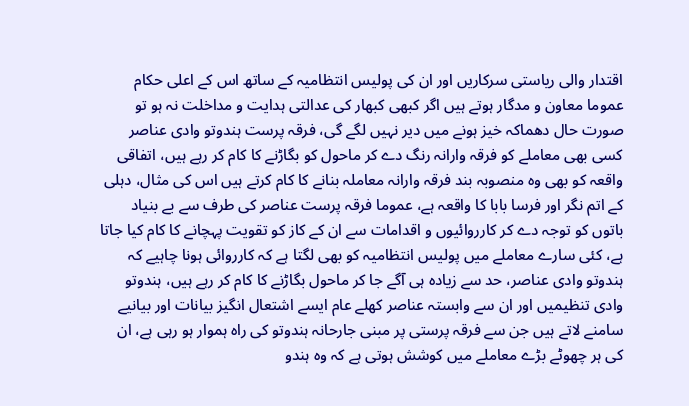اقتدار والی ریاستی سرکاریں اور ان کی پولیس انتظامیہ کے ساتھ اس کے اعلی حکام عموما معاون و مدگار ہوتے ہیں اگر کبھی کبھار کی عدالتی ہدایت و مداخلت نہ ہو تو صورت حال دھماکہ خیز ہونے میں دیر نہیں لگے گی، فرقہ پرست ہندوتو وادی عناصر کسی بھی معاملے کو فرقہ وارانہ رنگ دے کر ماحول کو بگاڑنے کا کام کر رہے ہیں، اتفاقی واقعہ کو بھی وہ منصوبہ بند فرقہ وارانہ معاملہ بنانے کا کام کرتے ہیں اس کی مثال، دہلی کے اتم نگر اور فرسا بابا کا واقعہ ہے، عموما فرقہ پرست عناصر کی طرف سے بے بنیاد باتوں کو توجہ دے کر کارروائیوں و اقدامات سے ان کے کاز کو تقویت پہچانے کا کام کیا جاتا ہے، کئی سارے معاملے میں پولیس انتظامیہ کو بھی لگتا ہے کہ کارروائی ہونا چاہیے کہ ہندوتو وادی عناصر، حد سے زیادہ ہی آگے جا کر ماحول بگاڑنے کا کام کر رہے ہیں، ہندوتو وادی تنظیمیں اور ان سے وابستہ عناصر کھلے عام ایسے اشتعال انگیز بیانات اور بیانیے سامنے لاتے ہیں جن سے فرقہ پرستی پر مبنی جارحانہ ہندوتو کی راہ ہموار ہو رہی ہے، ان کی ہر چھوٹے بڑے معاملے میں کوشش ہوتی ہے کہ وہ ہندو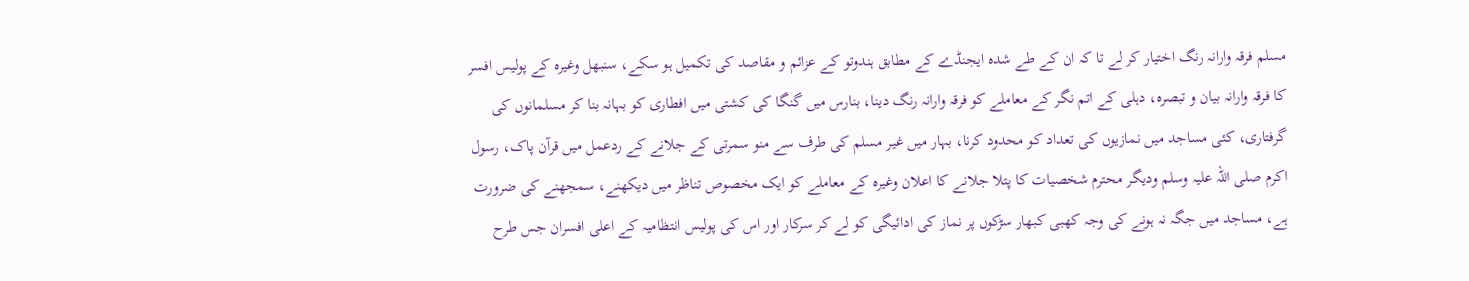مسلم فرقہ وارانہ رنگ اختیار کر لے تا کہ ان کے طے شدہ ایجنڈے کے مطابق ہندوتو کے عزائم و مقاصد کی تکمیل ہو سکے، سنبھل وغیرہ کے پولیس افسر کا فرقہ وارانہ بیان و تبصرہ، دہلی کے اتم نگر کے معاملے کو فرقہ وارانہ رنگ دینا، بنارس میں گنگا کی کشتی میں افطاری کو بہانہ بنا کر مسلمانوں کی گرفتاری، کئی مساجد میں نمازیوں کی تعداد کو محدود کرنا، بہار میں غیر مسلم کی طرف سے منو سمرتی کے جلانے کے ردعمل میں قرآن پاک، رسول اکرم صلی اللہ علیہ وسلم ودیگر محترم شخصیات کا پتلا جلانے کا اعلان وغیرہ کے معاملے کو ایک مخصوص تناظر میں دیکھنے، سمجھنے کی ضرورت ہے، مساجد میں جگہ نہ ہونے کی وجہ کھبی کبھار سڑکوں پر نماز کی ادائیگی کو لے کر سرکار اور اس کی پولیس انتظامیہ کے اعلی افسران جس طرح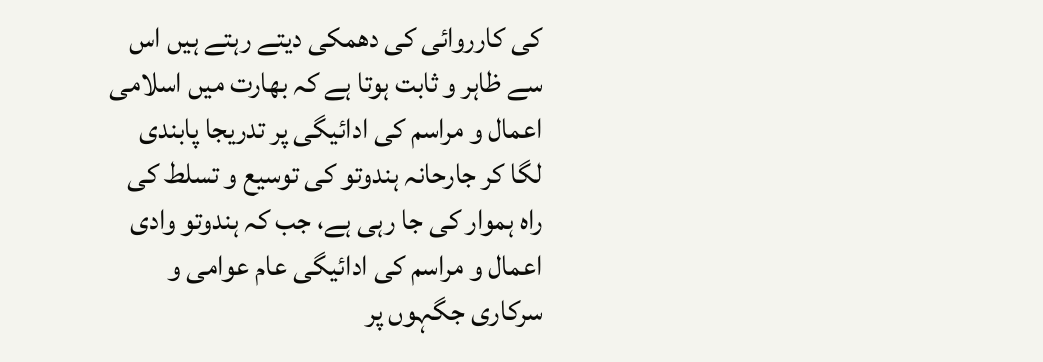کی کارروائی کی دھمکی دیتے رہتے ہیں اس سے ظاہر و ثابت ہوتا ہے کہ بھارت میں اسلامی اعمال و مراسم کی ادائیگی پر تدریجا پابندی لگا کر جارحانہ ہندوتو کی توسیع و تسلط کی راہ ہموار کی جا رہی ہے، جب کہ ہندوتو وادی اعمال و مراسم کی ادائیگی عام عوامی و سرکاری جگہوں پر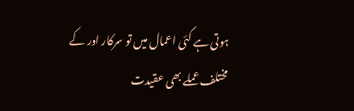ہوتی ہے کئی اعمال میں تو سرکار اور کے مختلف عملے بھی عقیدت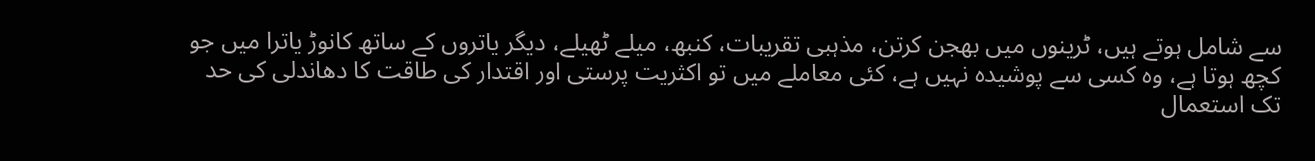سے شامل ہوتے ہیں، ٹرینوں میں بھجن کرتن، مذہبی تقریبات، کنبھ، میلے ٹھیلے، دیگر یاتروں کے ساتھ کانوڑ یاترا میں جو کچھ ہوتا ہے، وہ کسی سے پوشیدہ نہیں ہے، کئی معاملے میں تو اکثریت پرستی اور اقتدار کی طاقت کا دھاندلی کی حد تک استعمال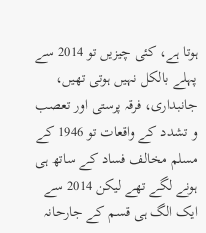ہوتا ہے، کئی چیزیں تو 2014 سے پہلے بالکل نہیں ہوتی تھیں، جانبداری، فرقہ پرستی اور تعصب و تشدد کے واقعات تو 1946 کے مسلم مخالف فساد کے ساتھ ہی ہونے لگے تھے لیکن 2014 سے ایک الگ ہی قسم کے جارحانہ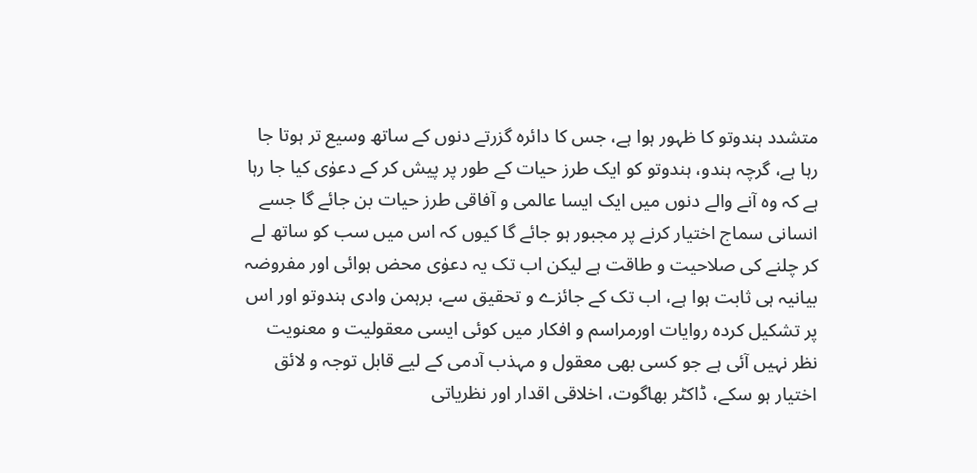متشدد ہندوتو کا ظہور ہوا ہے، جس کا دائرہ گزرتے دنوں کے ساتھ وسیع تر ہوتا جا رہا ہے، گرچہ ہندو، ہندوتو کو ایک طرز حیات کے طور پر پیش کر کے دعوٰی کیا جا رہا ہے کہ وہ آنے والے دنوں میں ایک ایسا عالمی و آفاقی طرز حیات بن جائے گا جسے انسانی سماج اختیار کرنے پر مجبور ہو جائے گا کیوں کہ اس میں سب کو ساتھ لے کر چلنے کی صلاحیت و طاقت ہے لیکن اب تک یہ دعوٰی محض ہوائی اور مفروضہ بیانیہ ہی ثابت ہوا ہے، اب تک کے جائزے و تحقیق سے، برہمن وادی ہندوتو اور اس پر تشکیل کردہ روایات اورمراسم و افکار میں کوئی ایسی معقولیت و معنویت نظر نہیں آئی ہے جو کسی بھی معقول و مہذب آدمی کے لیے قابل توجہ و لائق اختیار ہو سکے، ڈاکٹر بھاگوت، اخلاقی اقدار اور نظریاتی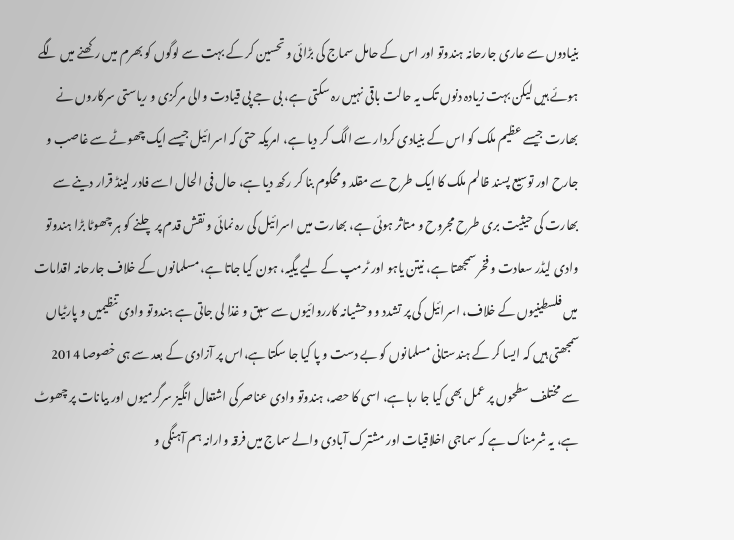بنیادوں سے عاری جارحانہ ہندوتو اور اس کے حامل سماج کی بڑائی و تحسین کر کے بہت سے لوگوں کو بھرم میں رکھنے میں لگے ہوئے ہیں لیکن بہت زیادہ دنوں تک یہ حالت باقی نہیں رہ سکتی ہے، بی جے پی قیادت والی مرکزی و ریاستی سرکاروں نے بھارت جیسے عظیم ملک کو اس کے بنیادی کردار سے الگ کر دیا ہے، امریکہ حتی کہ اسرائیل جیسے ایک چھوٹے سے غاصب و جارح اور توسیع پسند ظالم ملک کا ایک طرح سے مقلد و محکوم بنا کر رکھ دیا ہے، حال فی الحال اسے فادر لینڈ قرار دینے سے بھارت کی حیثیت بری طرح مجروح و متاثر ہوئی ہے، بھارت میں اسرائیل کی رہ نمائی و نقش قدم پر چلنے کو ہر چھوٹا بڑا ہندوتو وادی لیڈر سعادت و فخر سمجھتا ہے، نیتن یاہو اور ٹرمپ کے لیے یگیہ، ہون کیا جاتا ہے، مسلمانوں کے خلاف جارحانہ اقدامات میں فلسطینیوں کے خلاف، اسرائیل کی پر تشدد و وحشیانہ کارروائیوں سے سبق و غذا لی جاتی ہے ہندوتو وادی تنظیمیں و پارٹیاں سمجھتی ہیں کہ ایسا کر کے ہندستانی مسلمانوں کو بے دست و پا کیا جا سکتا ہے،اس پر آزادی کے بعد سے ہی خصوصا 2014 سے مختلف سطحوں پر عمل بھی کیا جا رہا ہے، اسی کا حصہ، ہندوتو وادی عناصر کی اشتعال انگیز سرگرمیوں اور بیانات پر چھوٹ ہے، یہ شرمناک ہے کہ سماجی اخلاقیات اور مشترک آبادی والے سماج میں فرقہ وارانہ ہم آہنگی و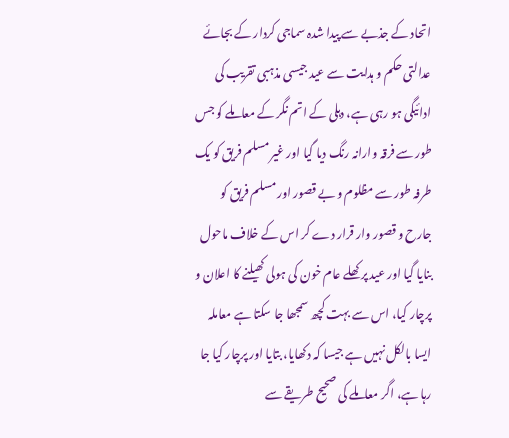اتحاد کے جذبے سے پیدا شدہ سماجی کردار کے بجائے عدالتی حکم و ہدایت سے عید جیسی مذہبی تقریب کی ادائیگی ہو رہی ہے، دہلی کے اتم نگر کے معاملے کو جس طور سے فرقہ وارانہ رنگ دیا گیا اور غیر مسلم فریق کو یک طرفہ طور سے مظلوم و بے قصور اور مسلم فریق کو جارح و قصور وار قرار دے کر اس کے خلاف ماحول بنایا گیا اور عید پر کھلے عام خون کی ہولی کھیلنے کا اعلان و پرچار کیا، اس سے بہت کچھ سمجھا جا سکتا ہے معاملہ ایسا بالکل نہیں ہے جیسا کہ دکھایا، بتایا اور پرچار کیا جا رہا ہے، اگر معاملے کی صحیح طریقے سے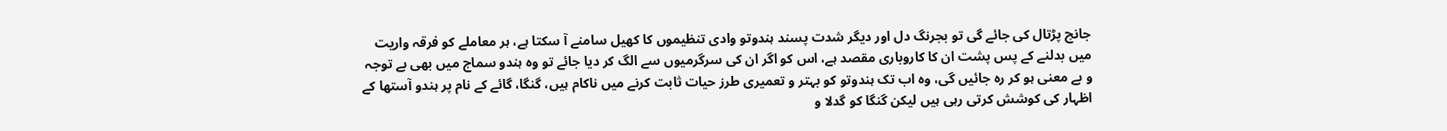جانچ پڑتال کی جائے گی تو بجرنگ دل اور دیگر شدت پسند ہندوتو وادی تنظیموں کا کھیل سامنے آ سکتا ہے، ہر معاملے کو فرقہ واریت میں بدلنے کے پس پشت ان کا کاروباری مقصد ہے، اس کو اگر ان کی سرگرمیوں سے الگ کر دیا جائے تو وہ ہندو سماج میں بھی بے توجہ و بے معنی ہو کر رہ جائیں گی، وہ اب تک ہندوتو کو بہتر و تعمیری طرز حیات ثابت کرنے میں ناکام ہیں، گنگا، گائے کے نام پر ہندو آستھا کے اظہار کی کوشش کرتی رہی ہیں لیکن گنگا کو گدلا و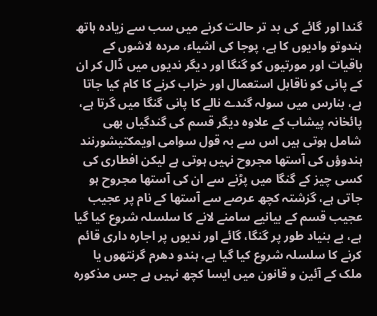گندا اور گائے کی بد تر حالت کرنے میں سب سے زیادہ ہاتھ ہندوتو وادیوں کا ہے، پوجا کی اشیاء، مردہ لاشوں کے باقیات اور مورتیوں کو گنگا اور دیگر ندیوں میں ڈال کر ان کے پانی کو ناقابل استعمال اور خراب کرنے کا کام کیا جاتا ہے، بنارس میں سولہ گندے نالے کا پانی گنگا میں گرتا ہے، پائخانہ پیشاب کے علاوہ دیگر قسم کی گندگیاں بھی شامل ہوتی ہیں اس سے بہ قول سوامی اویمکتیشورنند ہندوؤں کی آستھا مجروح نہیں ہوتی ہے لیکن افطاری کی کسی چیز کے گنگا میں پڑنے سے ان کی آستھا مجروح ہو جاتی ہے، گزشتہ کچھ عرصے سے آستھا کے نام پر عجیب عجیب قسم کے بیانیے سامنے لانے کا سلسلہ شروع کیا گیا ہے، بے بنیاد طور پر گنگا، گائے اور ندیوں پر اجارہ داری قائم کرنے کا سلسلہ شروع کیا گیا ہے، ہندو دھرم گرنتھوں یا ملک کے آئین و قانون میں ایسا کچھ نہیں ہے جس مذکورہ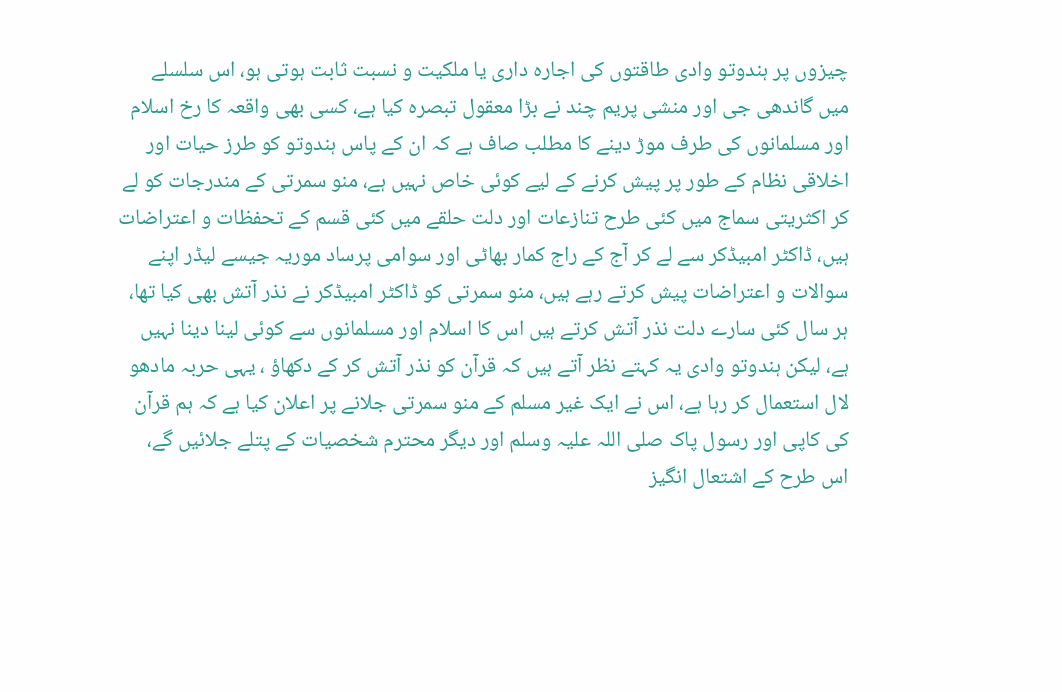چیزوں پر ہندوتو وادی طاقتوں کی اجارہ داری یا ملکیت و نسبت ثابت ہوتی ہو، اس سلسلے میں گاندھی جی اور منشی پریم چند نے بڑا معقول تبصرہ کیا ہے، کسی بھی واقعہ کا رخ اسلام اور مسلمانوں کی طرف موڑ دینے کا مطلب صاف ہے کہ ان کے پاس ہندوتو کو طرز حیات اور اخلاقی نظام کے طور پر پیش کرنے کے لیے کوئی خاص نہیں ہے، منو سمرتی کے مندرجات کو لے کر اکثریتی سماج میں کئی طرح تنازعات اور دلت حلقے میں کئی قسم کے تحفظات و اعتراضات ہیں، ڈاکٹر امبیڈکر سے لے کر آج کے راج کمار بھاٹی اور سوامی پرساد موریہ جیسے لیڈر اپنے سوالات و اعتراضات پیش کرتے رہے ہیں، منو سمرتی کو ڈاکٹر امبیڈکر نے نذر آتش بھی کیا تھا، ہر سال کئی سارے دلت نذر آتش کرتے ہیں اس کا اسلام اور مسلمانوں سے کوئی لینا دینا نہیں ہے، لیکن ہندوتو وادی یہ کہتے نظر آتے ہیں کہ قرآن کو نذر آتش کر کے دکھاؤ ، یہی حربہ مادھو لال استعمال کر رہا ہے، اس نے ایک غیر مسلم کے منو سمرتی جلانے پر اعلان کیا ہے کہ ہم قرآن کی کاپی اور رسول پاک صلی اللہ علیہ وسلم اور دیگر محترم شخصیات کے پتلے جلائیں گے، اس طرح کے اشتعال انگیز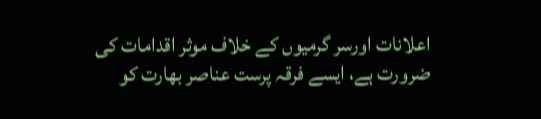اعلانات اورسر گرمیوں کے خلاف موثر اقدامات کی ضرورت ہے، ایسے فرقہ پرست عناصر بھارت کو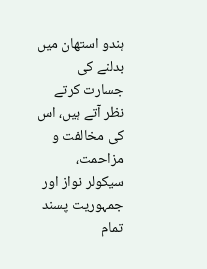ہندو استھان میں بدلنے کی جسارت کرتے نظر آتے ہیں، اس کی مخالفت و مزاحمت، سیکولر نواز اور جمہوریت پسند تمام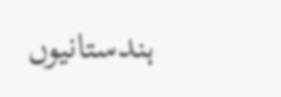ہندستانیوں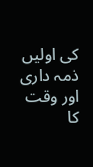کی اولیں ذمہ داری اور وقت کا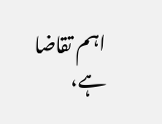اہم تقاضا ہے،